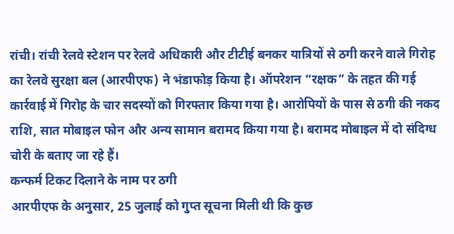रांची। रांची रेलवे स्टेशन पर रेलवे अधिकारी और टीटीई बनकर यात्रियों से ठगी करने वाले गिरोह का रेलवे सुरक्षा बल (आरपीएफ) ने भंडाफोड़ किया है। ऑपरेशन “रक्षक” के तहत की गई कार्रवाई में गिरोह के चार सदस्यों को गिरफ्तार किया गया है। आरोपियों के पास से ठगी की नकद राशि, सात मोबाइल फोन और अन्य सामान बरामद किया गया है। बरामद मोबाइल में दो संदिग्ध चोरी के बताए जा रहे हैं।
कन्फर्म टिकट दिलाने के नाम पर ठगी
आरपीएफ के अनुसार, 25 जुलाई को गुप्त सूचना मिली थी कि कुछ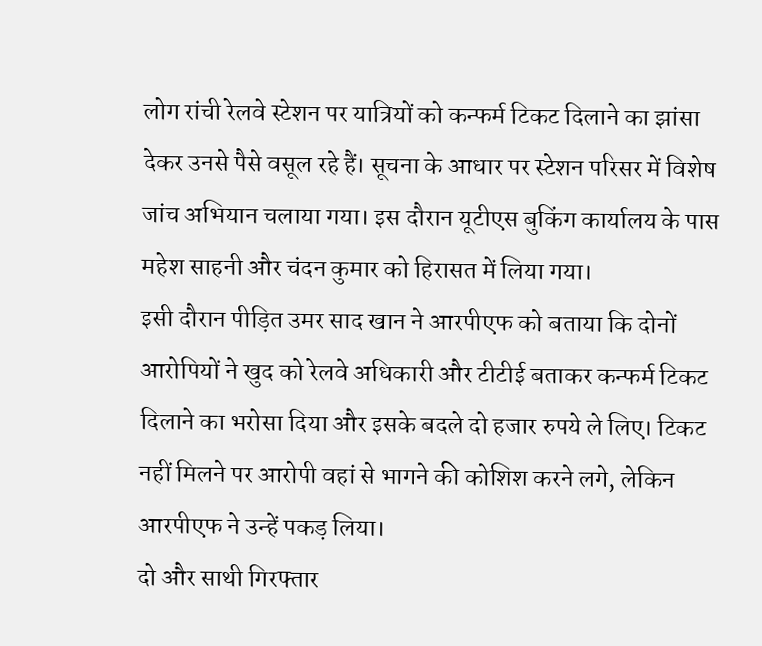लोग रांची रेलवे स्टेशन पर यात्रियों को कन्फर्म टिकट दिलाने का झांसा देकर उनसे पैसे वसूल रहे हैं। सूचना के आधार पर स्टेशन परिसर में विशेष जांच अभियान चलाया गया। इस दौरान यूटीएस बुकिंग कार्यालय के पास महेश साहनी और चंदन कुमार को हिरासत में लिया गया।
इसी दौरान पीड़ित उमर साद खान ने आरपीएफ को बताया कि दोनों आरोपियों ने खुद को रेलवे अधिकारी और टीटीई बताकर कन्फर्म टिकट दिलाने का भरोसा दिया और इसके बदले दो हजार रुपये ले लिए। टिकट नहीं मिलने पर आरोपी वहां से भागने की कोशिश करने लगे, लेकिन आरपीएफ ने उन्हें पकड़ लिया।
दो और साथी गिरफ्तार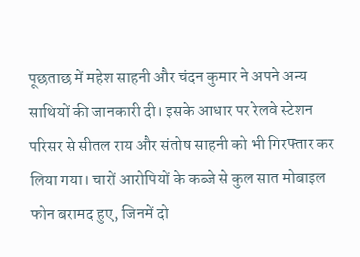पूछताछ में महेश साहनी और चंदन कुमार ने अपने अन्य साथियों की जानकारी दी। इसके आधार पर रेलवे स्टेशन परिसर से सीतल राय और संतोष साहनी को भी गिरफ्तार कर लिया गया। चारों आरोपियों के कब्जे से कुल सात मोबाइल फोन बरामद हुए, जिनमें दो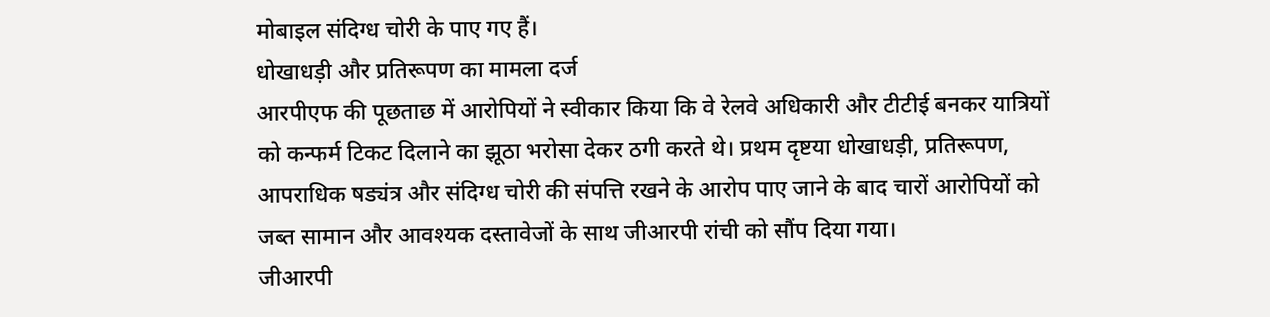मोबाइल संदिग्ध चोरी के पाए गए हैं।
धोखाधड़ी और प्रतिरूपण का मामला दर्ज
आरपीएफ की पूछताछ में आरोपियों ने स्वीकार किया कि वे रेलवे अधिकारी और टीटीई बनकर यात्रियों को कन्फर्म टिकट दिलाने का झूठा भरोसा देकर ठगी करते थे। प्रथम दृष्टया धोखाधड़ी, प्रतिरूपण, आपराधिक षड्यंत्र और संदिग्ध चोरी की संपत्ति रखने के आरोप पाए जाने के बाद चारों आरोपियों को जब्त सामान और आवश्यक दस्तावेजों के साथ जीआरपी रांची को सौंप दिया गया।
जीआरपी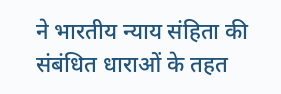ने भारतीय न्याय संहिता की संबंधित धाराओं के तहत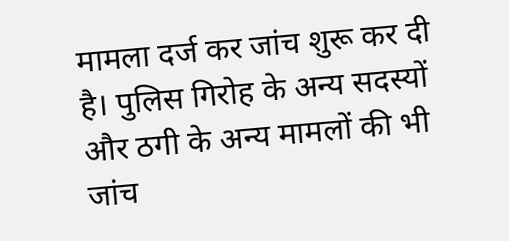मामला दर्ज कर जांच शुरू कर दी है। पुलिस गिरोह के अन्य सदस्यों और ठगी के अन्य मामलों की भी जांच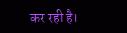कर रही है।